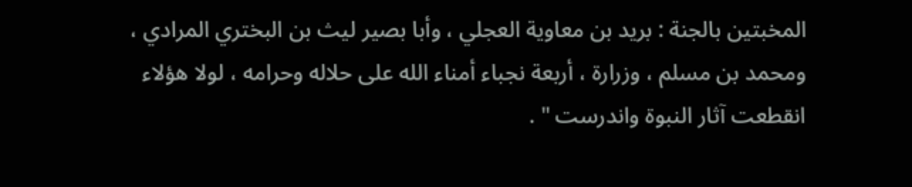المخبتين بالجنة : بريد بن معاوية العجلي ، وأبا بصير ليث بن البختري المرادي ،
ومحمد بن مسلم ، وزرارة ، أربعة نجباء أمناء الله على حلاله وحرامه ، لولا هؤلاء
انقطعت آثار النبوة واندرست " .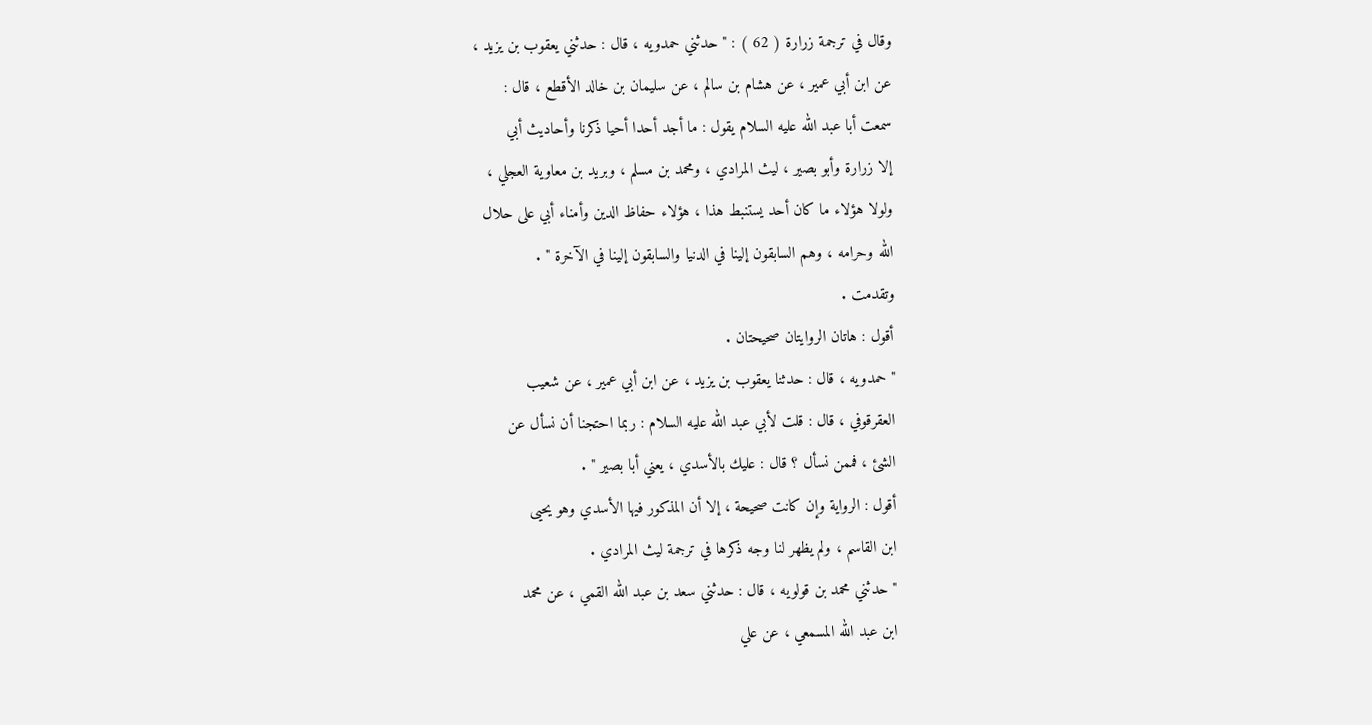وقال في ترجمة زرارة ( 62 ) : " حدثني حمدويه ، قال : حدثني يعقوب بن يزيد ،
عن ابن أبي عمير ، عن هشام بن سالم ، عن سليمان بن خالد الأقطع ، قال :
سمعت أبا عبد الله عليه السلام يقول : ما أجد أحدا أحيا ذكرنا وأحاديث أبي
إلا زرارة وأبو بصير ، ليث المرادي ، ومحمد بن مسلم ، وبريد بن معاوية العجلي ،
ولولا هؤلاء ما كان أحد يستنبط هذا ، هؤلاء حفاظ الدين وأمناء أبي على حلال
الله وحرامه ، وهم السابقون إلينا في الدنيا والسابقون إلينا في الآخرة " .
وتقدمت .
أقول : هاتان الروايتان صحيحتان .
" حمدويه ، قال : حدثنا يعقوب بن يزيد ، عن ابن أبي عمير ، عن شعيب
العقرقوفي ، قال : قلت لأبي عبد الله عليه السلام : ربما احتجنا أن نسأل عن
الشئ ، فممن نسأل ؟ قال : عليك بالأسدي ، يعني أبا بصير " .
أقول : الرواية وإن كانت صحيحة ، إلا أن المذكور فيها الأسدي وهو يحيى
ابن القاسم ، ولم يظهر لنا وجه ذكرها في ترجمة ليث المرادي .
" حدثني محمد بن قولويه ، قال : حدثني سعد بن عبد الله القمي ، عن محمد
ابن عبد الله المسمعي ، عن علي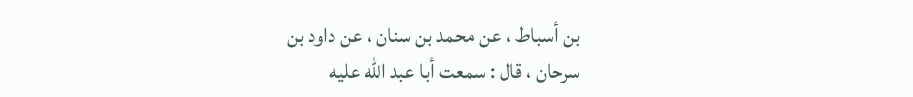بن أسباط ، عن محمد بن سنان ، عن داود بن
سرحان ، قال : سمعت أبا عبد الله عليه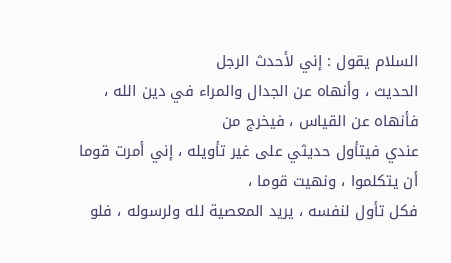السلام يقول : إني لأحدث الرجل
الحديث ، وأنهاه عن الجدال والمراء في دين الله ، فأنهاه عن القياس ، فيخرج من
عندي فيتأول حديثي على غير تأويله ، إني أمرت قوما أن يتكلموا ، ونهيت قوما ،
فكل تأول لنفسه ، يريد المعصية لله ولرسوله ، فلو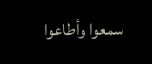سمعوا وأطاعوا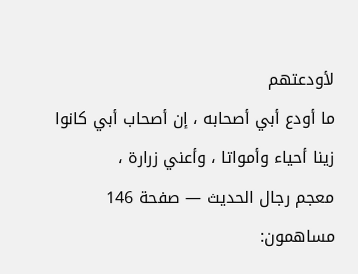لأودعتهم
ما أودع أبي أصحابه ، إن أصحاب أبي كانوا زينا أحياء وأمواتا ، وأعني زرارة ،
معجم رجال الحديث — صفحة 146
مساهمون: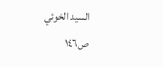السيد الخوئي
ص١٤٦